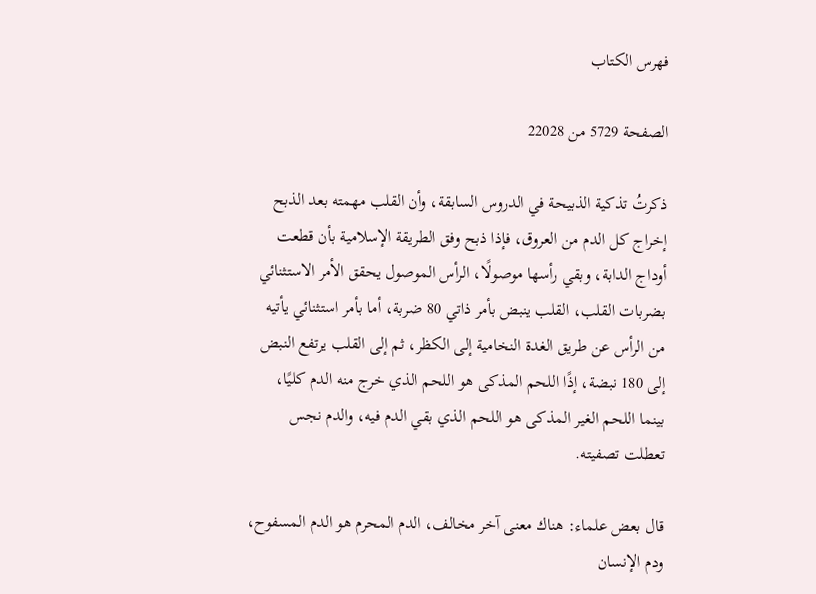فهرس الكتاب

الصفحة 5729 من 22028

ذكرتُ تذكية الذبيحة في الدروس السابقة، وأن القلب مهمته بعد الذبح إخراج كل الدم من العروق، فإذا ذبح وفق الطريقة الإسلامية بأن قطعت أوداج الدابة، وبقي رأسها موصولًا، الرأس الموصول يحقق الأمر الاستثنائي بضربات القلب، القلب ينبض بأمر ذاتي 80 ضربة، أما بأمر استثنائي يأتيه من الرأس عن طريق الغدة النخامية إلى الكظر، ثم إلى القلب يرتفع النبض إلى 180 نبضة، إذًا اللحم المذكى هو اللحم الذي خرج منه الدم كليًا، بينما اللحم الغير المذكى هو اللحم الذي بقي الدم فيه، والدم نجس تعطلت تصفيته.

قال بعض علماء: هناك معنى آخر مخالف، الدم المحرم هو الدم المسفوح، ودم الإنسان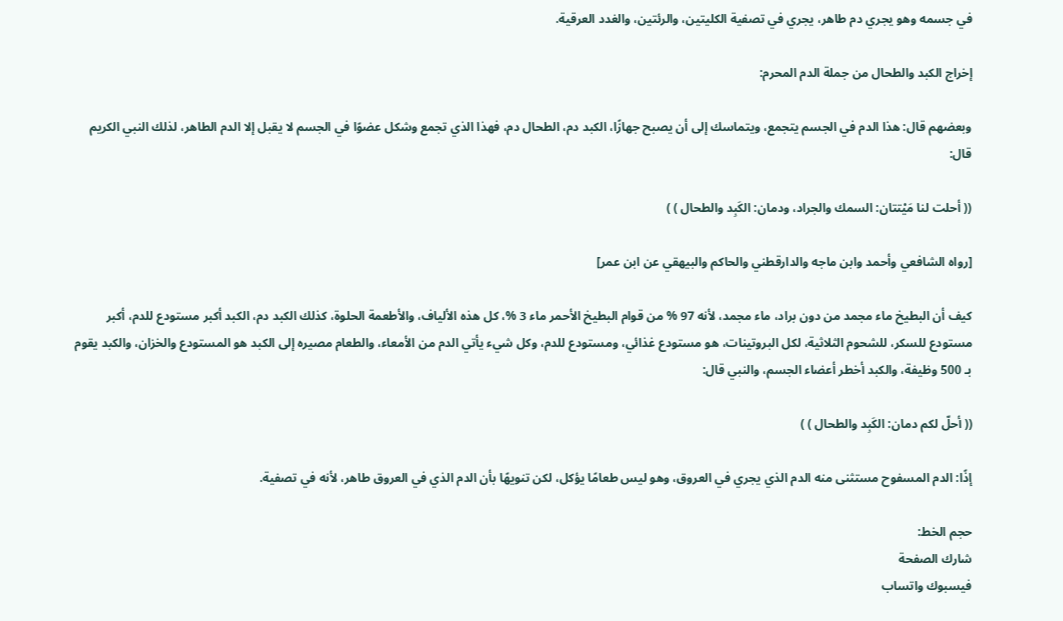في جسمه وهو يجري دم طاهر، يجري في تصفية الكليتين، والرئتين، والغدد العرقية.

إخراج الكبد والطحال من جملة الدم المحرم:

وبعضهم قال: هذا الدم في الجسم يتجمع، ويتماسك إلى أن يصبح جهازًا، الكبد دم، الطحال دم، فهذا الذي تجمع وشكل عضوًا في الجسم لا يقبل إلا الدم الطاهر، لذلك النبي الكريم قال:

(( أحلت لنا مَيْتتان: السمك والجراد، ودمان: الكَبِد والطحال ) )

[رواه الشافعي وأحمد وابن ماجه والدارقطني والحاكم والبيهقي عن ابن عمر]

كيف أن البطيخ ماء مجمد من دون براد، ماء مجمد، لأنه 97 % من قوام البطيخ الأحمر ماء 3 %، كل هذه الألياف، والأطعمة الحلوة، كذلك الكبد دم، الكبد أكبر مستودع للدم، أكبر مستودع للسكر، للشحوم الثلاثية، لكل البروتينات، هو مستودع غذائي، ومستودع للدم، وكل شيء يأتي الدم من الأمعاء، والطعام مصيره إلى الكبد هو المستودع والخزان، والكبد يقوم بـ 500 وظيفة، والكبد أخطر أعضاء الجسم، والنبي قال:

(( أحلّ لكم دمان: الكَبِد والطحال ) )

إذًا: الدم المسفوح مستثنى منه الدم الذي يجري في العروق، وهو ليس طعامًا يؤكل، لكن تنويهًا بأن الدم الذي في العروق طاهر، لأنه في تصفية.

حجم الخط:
شارك الصفحة
فيسبوك واتساب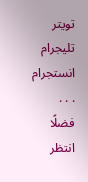تويتر تليجرام انستجرام
. . .
فضلًا انتظر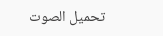تحميل الصوت